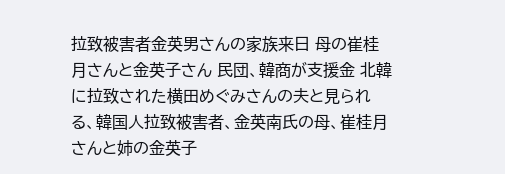拉致被害者金英男さんの家族来日 母の崔桂月さんと金英子さん 民団、韓商が支援金 北韓に拉致された横田めぐみさんの夫と見られる、韓国人拉致被害者、金英南氏の母、崔桂月さんと姉の金英子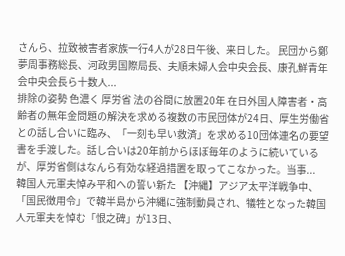さんら、拉致被害者家族一行4人が28日午後、来日した。 民団から鄭夢周事務総長、河政男国際局長、夫順未婦人会中央会長、康孔鮮青年会中央会長ら十数人...
排除の姿勢 色濃く 厚労省 法の谷間に放置20年 在日外国人障害者・高齢者の無年金問題の解決を求める複数の市民団体が24日、厚生労働省との話し合いに臨み、「一刻も早い救済」を求める10団体連名の要望書を手渡した。話し合いは20年前からほぼ毎年のように続いているが、厚労省側はなんら有効な経過措置を取ってこなかった。当事...
韓国人元軍夫悼み平和への誓い新た 【沖縄】アジア太平洋戦争中、「国民徴用令」で韓半島から沖縄に強制動員され、犠牲となった韓国人元軍夫を悼む「恨之碑」が13日、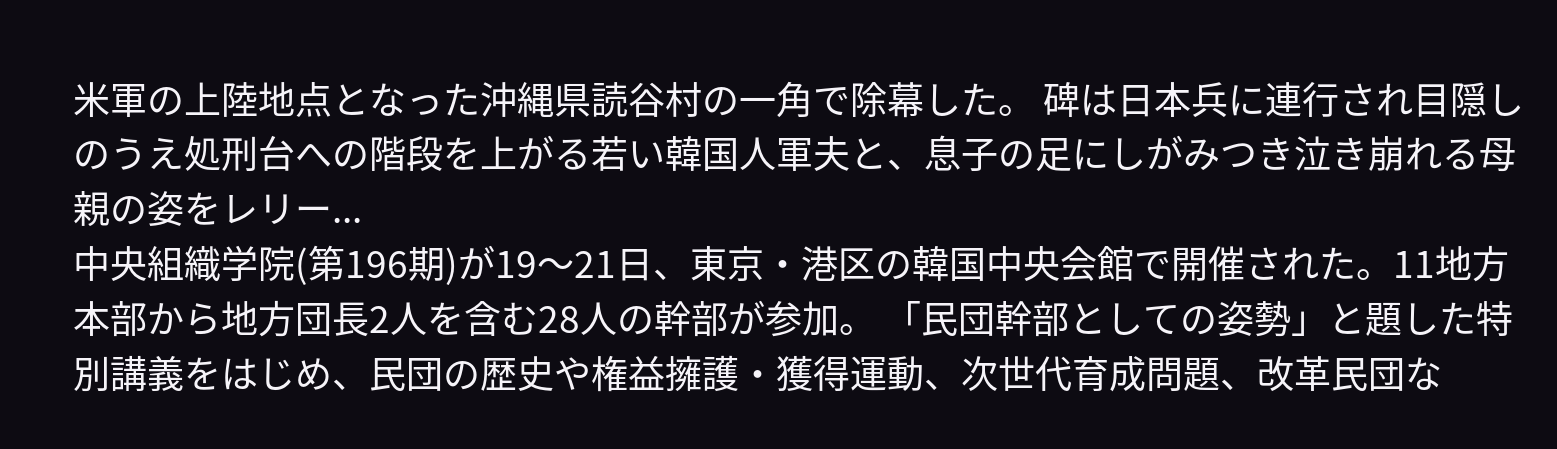米軍の上陸地点となった沖縄県読谷村の一角で除幕した。 碑は日本兵に連行され目隠しのうえ処刑台への階段を上がる若い韓国人軍夫と、息子の足にしがみつき泣き崩れる母親の姿をレリー...
中央組織学院(第196期)が19〜21日、東京・港区の韓国中央会館で開催された。11地方本部から地方団長2人を含む28人の幹部が参加。 「民団幹部としての姿勢」と題した特別講義をはじめ、民団の歴史や権益擁護・獲得運動、次世代育成問題、改革民団な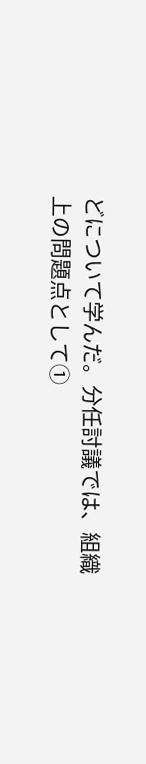どについて学んだ。分任討議では、組織上の問題点として①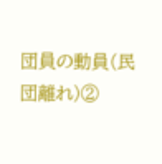団員の動員(民団離れ)②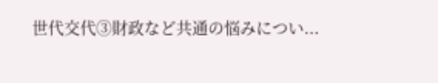世代交代③財政など共通の悩みについ...